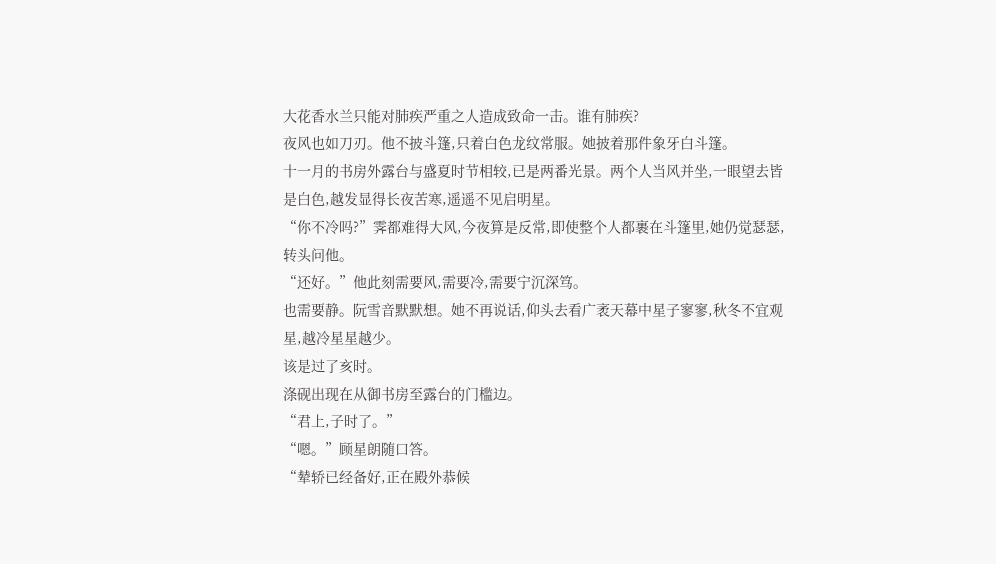大花香水兰只能对肺疾严重之人造成致命一击。谁有肺疾?
夜风也如刀刃。他不披斗篷,只着白色龙纹常服。她披着那件象牙白斗篷。
十一月的书房外露台与盛夏时节相较,已是两番光景。两个人当风并坐,一眼望去皆是白色,越发显得长夜苦寒,遥遥不见启明星。
“你不冷吗?”霁都难得大风,今夜算是反常,即使整个人都裹在斗篷里,她仍觉瑟瑟,转头问他。
“还好。”他此刻需要风,需要冷,需要宁沉深笃。
也需要静。阮雪音默默想。她不再说话,仰头去看广袤天幕中星子寥寥,秋冬不宜观星,越冷星星越少。
该是过了亥时。
涤砚出现在从御书房至露台的门槛边。
“君上,子时了。”
“嗯。”顾星朗随口答。
“辇轿已经备好,正在殿外恭候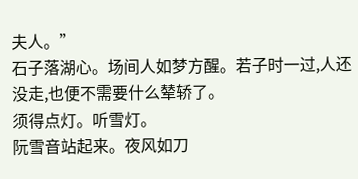夫人。”
石子落湖心。场间人如梦方醒。若子时一过,人还没走,也便不需要什么辇轿了。
须得点灯。听雪灯。
阮雪音站起来。夜风如刀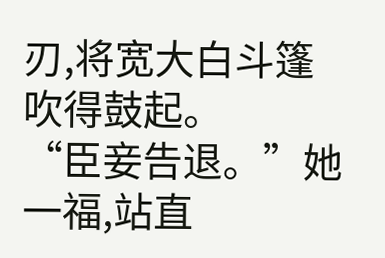刃,将宽大白斗篷吹得鼓起。
“臣妾告退。”她一福,站直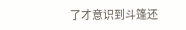了才意识到斗篷还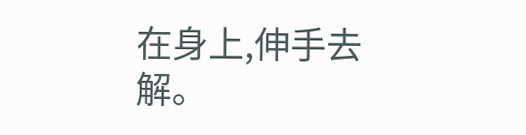在身上,伸手去解。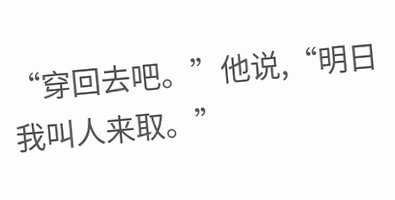“穿回去吧。”他说,“明日我叫人来取。”